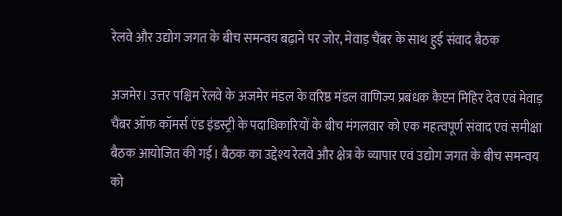रेलवे और उद्योग जगत के बीच समन्वय बढ़ाने पर जोर, मेवाड़ चैंबर के साथ हुई संवाद बैठक

अजमेर। उत्तर पश्चिम रेलवे के अजमेर मंडल के वरिष्ठ मंडल वाणिज्य प्रबंधक कैप्टन मिहिर देव एवं मेवाड़ चैंबर ऑफ कॉमर्स एंड इंडस्ट्री के पदाधिकारियों के बीच मंगलवार को एक महत्वपूर्ण संवाद एवं समीक्षा बैठक आयोजित की गई। बैठक का उद्देश्य रेलवे और क्षेत्र के व्यापार एवं उद्योग जगत के बीच समन्वय को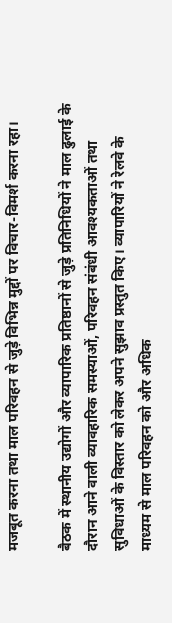मजबूत करना तथा माल परिवहन से जुड़े विभिन्न मुद्दों पर विचार-विमर्श करना रहा।

बैठक में स्थानीय उद्योगों और व्यापारिक प्रतिष्ठानों से जुड़े प्रतिनिधियों ने माल ढुलाई के दौरान आने वाली व्यावहारिक समस्याओं, परिवहन संबंधी आवश्यकताओं तथा सुविधाओं के विस्तार को लेकर अपने सुझाव प्रस्तुत किए। व्यापारियों ने रेलवे के माध्यम से माल परिवहन को और अधिक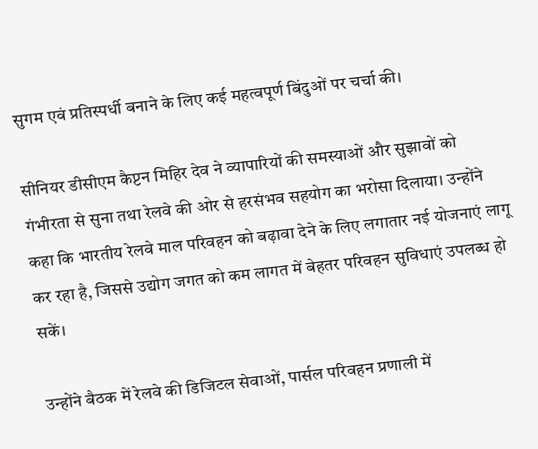सुगम एवं प्रतिस्पर्धी बनाने के लिए कई महत्वपूर्ण बिंदुओं पर चर्चा की।

सीनियर डीसीएम कैप्टन मिहिर देव ने व्यापारियों की समस्याओं और सुझावों को गंभीरता से सुना तथा रेलवे की ओर से हरसंभव सहयोग का भरोसा दिलाया। उन्होंने कहा कि भारतीय रेलवे माल परिवहन को बढ़ावा देने के लिए लगातार नई योजनाएं लागू कर रहा है, जिससे उद्योग जगत को कम लागत में बेहतर परिवहन सुविधाएं उपलब्ध हो सकें।

उन्होंने बैठक में रेलवे की डिजिटल सेवाओं, पार्सल परिवहन प्रणाली में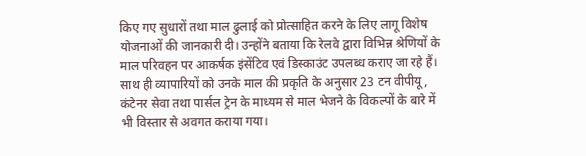किए गए सुधारों तथा माल ढुलाई को प्रोत्साहित करने के लिए लागू विशेष योजनाओं की जानकारी दी। उन्होंने बताया कि रेलवे द्वारा विभिन्न श्रेणियों के माल परिवहन पर आकर्षक इंसेंटिव एवं डिस्काउंट उपलब्ध कराए जा रहे हैं। साथ ही व्यापारियों को उनके माल की प्रकृति के अनुसार 23 टन वीपीयू, कंटेनर सेवा तथा पार्सल ट्रेन के माध्यम से माल भेजने के विकल्पों के बारे में भी विस्तार से अवगत कराया गया।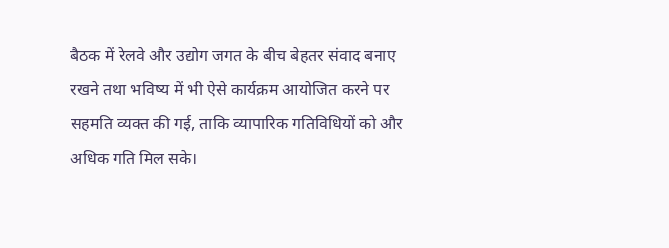बैठक में रेलवे और उद्योग जगत के बीच बेहतर संवाद बनाए रखने तथा भविष्य में भी ऐसे कार्यक्रम आयोजित करने पर सहमति व्यक्त की गई, ताकि व्यापारिक गतिविधियों को और अधिक गति मिल सके।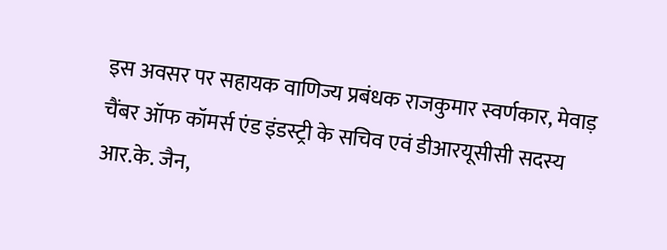इस अवसर पर सहायक वाणिज्य प्रबंधक राजकुमार स्वर्णकार, मेवाड़ चैंबर ऑफ कॉमर्स एंड इंडस्ट्री के सचिव एवं डीआरयूसीसी सदस्य आर.के. जैन,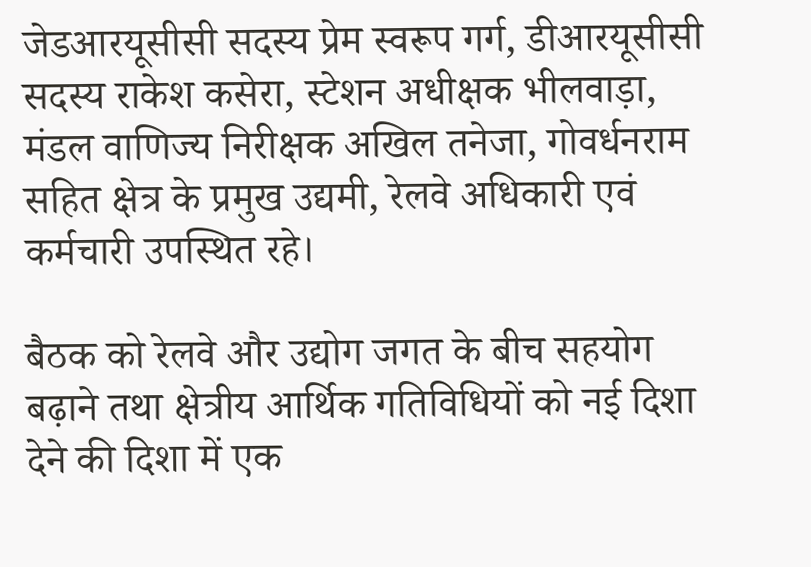जेडआरयूसीसी सदस्य प्रेम स्वरूप गर्ग, डीआरयूसीसी सदस्य राकेश कसेरा, स्टेशन अधीक्षक भीलवाड़ा, मंडल वाणिज्य निरीक्षक अखिल तनेजा, गोवर्धनराम सहित क्षेत्र के प्रमुख उद्यमी, रेलवे अधिकारी एवं कर्मचारी उपस्थित रहे।

बैठक को रेलवे और उद्योग जगत के बीच सहयोग बढ़ाने तथा क्षेत्रीय आर्थिक गतिविधियों को नई दिशा देने की दिशा में एक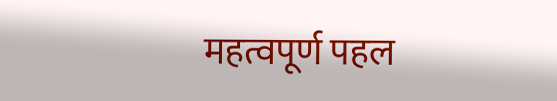महत्वपूर्ण पहल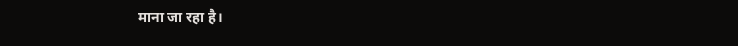माना जा रहा है।